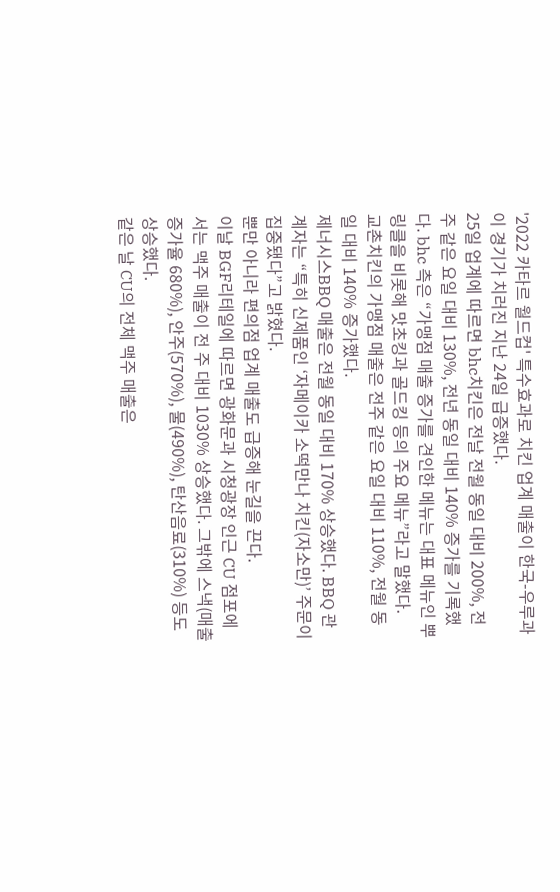'2022 카타르 월드컵' 특수효과로 치킨 업계 매출이 한국-우루과이 경기가 치러진 지난 24일 급증했다.
25일 업계에 따르면 bhc치킨은 전날 전월 동일 대비 200%, 전주 같은 요일 대비 130%, 전년 동일 대비 140% 증가를 기록했다. bhc 측은 “가맹점 매출 증가를 견인한 메뉴는 대표 메뉴인 뿌링클을 비롯해 맛초킹과 골드킹 등의 주요 메뉴”라고 말했다.
교촌치킨의 가맹점 매출은 전주 같은 요일 대비 110%, 전월 동일 대비 140% 증가했다.
제너시스BBQ 매출은 전월 동일 대비 170% 상승했다. BBQ 관계자는 “특히 신제품인 ‘자메이카 소떡만나 치킨(자소만)’ 주문이 집중됐다”고 밝혔다.
뿐만 아니라 편의점 업계 매출도 급증해 눈길을 끈다.
이날 BGF리테일에 따르면 광화문과 시청광장 인근 CU 점포에서는 맥주 매출이 전 주 대비 1030% 상승했다. 그밖에 스낵(매출증가율 680%), 안주(570%), 물(490%), 탄산음료(310%) 등도 상승했다.
같은 날 CU의 전체 맥주 매출은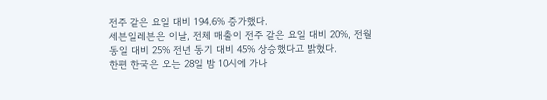전주 같은 요일 대비 194.6% 증가했다.
세븐일레븐은 이날, 전체 매출이 전주 같은 요일 대비 20%, 전월 동일 대비 25% 전년 동기 대비 45% 상승했다고 밝혔다.
한편 한국은 오는 28일 밤 10시에 가나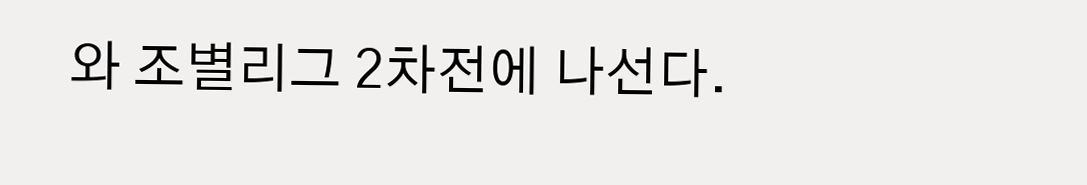와 조별리그 2차전에 나선다.